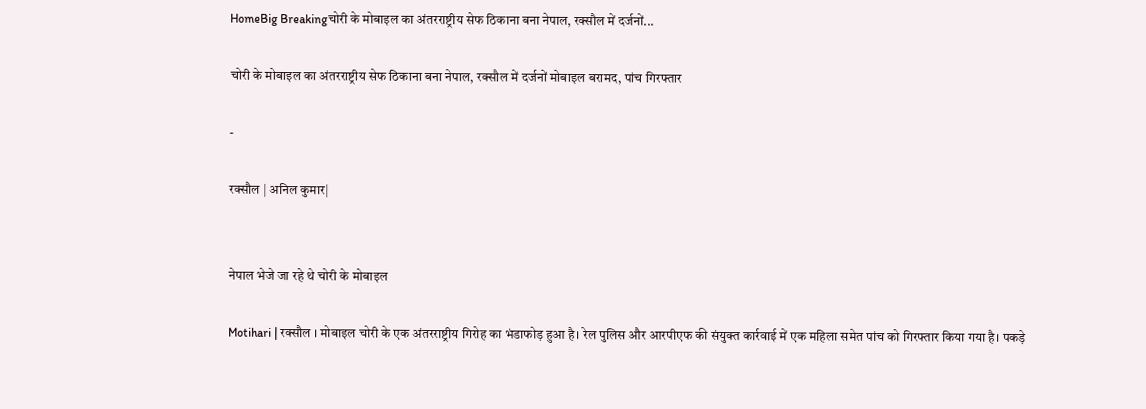HomeBig Breakingचोरी के मोबाइल का अंतरराष्ट्रीय सेफ ठिकाना बना नेपाल, रक्सौल में दर्जनों...

चोरी के मोबाइल का अंतरराष्ट्रीय सेफ ठिकाना बना नेपाल, रक्सौल में दर्जनों मोबाइल बरामद, पांच गिरफ्तार

-

रक्सौल | अनिल कुमार|


नेपाल भेजे जा रहे थे चोरी के मोबाइल

Motihari | रक्सौल । मोबाइल चोरी के एक अंतरराष्ट्रीय गिरोह का भंडाफोड़ हुआ है। रेल पुलिस और आरपीएफ की संयुक्त कार्रवाई में एक महिला समेत पांच को गिरफ्तार किया गया है। पकड़े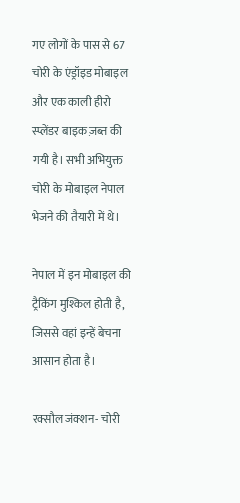गए लोगों के पास से 67 चोरी के एंड्रॉइड मोबाइल और एक काली हीरो स्प्लेंडर बाइक ज़ब्त की गयी है। सभी अभियुक्त चोरी के मोबाइल नेपाल भेजने की तैयारी में थे।

नेपाल में इन मोबाइल की ट्रैकिंग मुश्किल होती है, जिससे वहां इन्हें बेचना आसान होता है।

रक्सौल जंक्शन- चोरी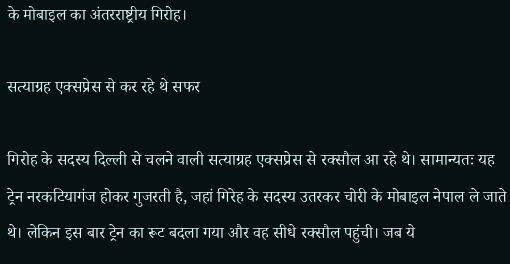के मोबाइल का अंतरराष्ट्रीय गिरोह।

सत्याग्रह एक्सप्रेस से कर रहे थे सफर

गिरोह के सदस्य दिल्ली से चलने वाली सत्याग्रह एक्सप्रेस से रक्सौल आ रहे थे। सामान्यतः यह ट्रेन नरकटियागंज होकर गुजरती है, जहां गिरेह के सदस्य उतरकर चोरी के मोबाइल नेपाल ले जाते थे। लेकिन इस बार ट्रेन का रूट बदला गया और वह सीधे रक्सौल पहुंची। जब ये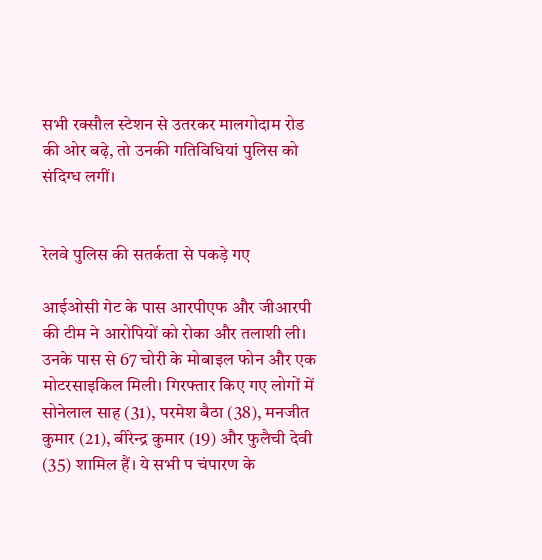सभी रक्सौल स्टेशन से उतरकर मालगोदाम रोड की ओर बढ़े, तो उनकी गतिविधियां पुलिस को संदिग्ध लगीं।


रेलवे पुलिस की सतर्कता से पकड़े गए

आईओसी गेट के पास आरपीएफ और जीआरपी की टीम ने आरोपियों को रोका और तलाशी ली। उनके पास से 67 चोरी के मोबाइल फोन और एक मोटरसाइकिल मिली। गिरफ्तार किए गए लोगों में सोनेलाल साह (31), परमेश बैठा (38), मनजीत कुमार (21), बीरेन्द्र कुमार (19) और फुलैची देवी (35) शामिल हैं। ये सभी प चंपारण के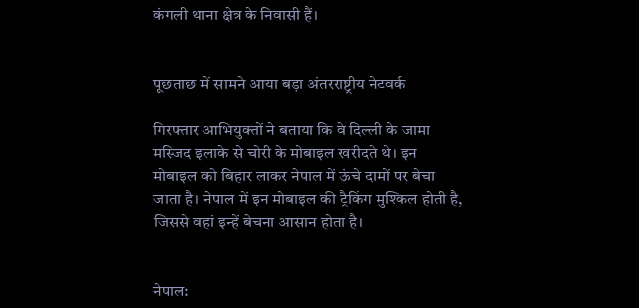कंगली थाना क्षेत्र के निवासी हैं।


पूछताछ में सामने आया बड़ा अंतरराष्ट्रीय नेटवर्क

गिरफ्तार आभियुक्तों ने बताया कि वे दिल्ली के जामा मस्जिद इलाके से चोरी के मोबाइल खरीदते थे। इन मोबाइल को बिहार लाकर नेपाल में ऊंचे दामों पर बेचा जाता है। नेपाल में इन मोबाइल की ट्रैकिंग मुश्किल होती है, जिससे वहां इन्हें बेचना आसान होता है।


नेपाल: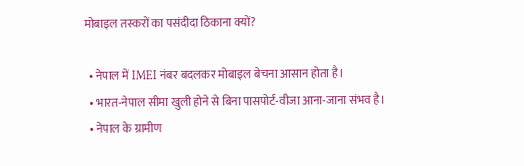मोबाइल तस्करों का पसंदीदा ठिकाना क्यों?

  • नेपाल में IMEI नंबर बदलकर मोबाइल बेचना आसान होता है।
  • भारत-नेपाल सीमा खुली होने से बिना पासपोर्ट-वीजा आना-जाना संभव है।
  • नेपाल के ग्रामीण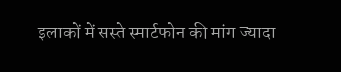इलाकों में सस्ते स्मार्टफोन की मांग ज्यादा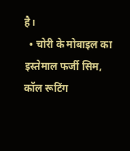है।
  • चोरी के मोबाइल का इस्तेमाल फर्जी सिम, कॉल रूटिंग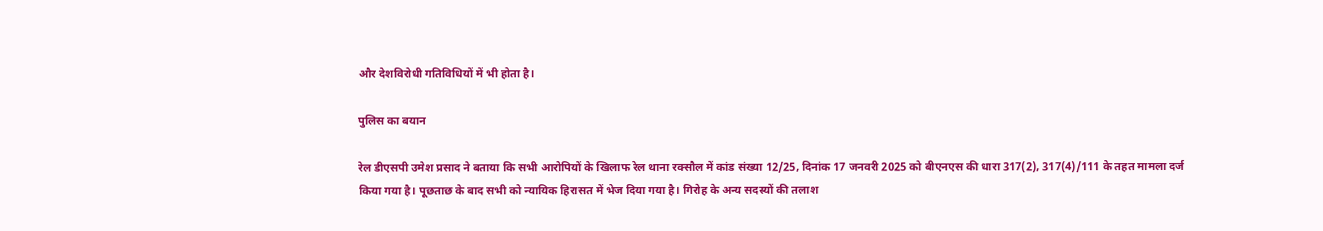और देशविरोधी गतिविधियों में भी होता है।

पुलिस का बयान

रेल डीएसपी उमेश प्रसाद ने बताया कि सभी आरोपियों के खिलाफ रेल थाना रक्सौल में कांड संख्या 12/25, दिनांक 17 जनवरी 2025 को बीएनएस की धारा 317(2), 317(4)/111 के तहत मामला दर्ज किया गया है। पूछताछ के बाद सभी को न्यायिक हिरासत में भेज दिया गया है। गिरोह के अन्य सदस्यों की तलाश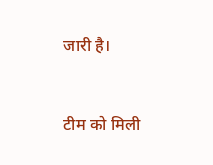जारी है।


टीम को मिली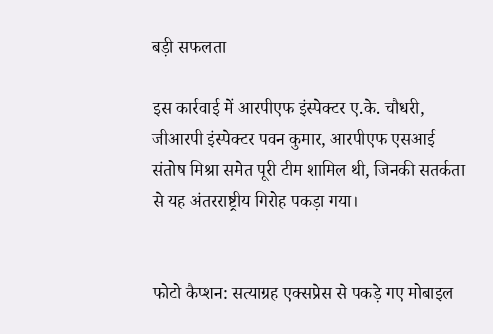बड़ी सफलता

इस कार्रवाई में आरपीएफ इंस्पेक्टर ए.के. चौधरी, जीआरपी इंस्पेक्टर पवन कुमार, आरपीएफ एसआई संतोष मिश्रा समेत पूरी टीम शामिल थी, जिनकी सतर्कता से यह अंतरराष्ट्रीय गिरोह पकड़ा गया।


फोटो कैप्शन: सत्याग्रह एक्सप्रेस से पकड़े गए मोबाइल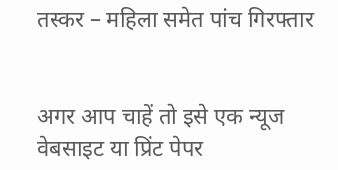तस्कर – महिला समेत पांच गिरफ्तार


अगर आप चाहें तो इसे एक न्यूज वेबसाइट या प्रिंट पेपर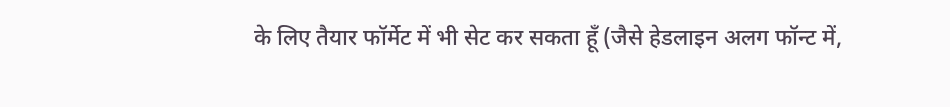के लिए तैयार फॉर्मेट में भी सेट कर सकता हूँ (जैसे हेडलाइन अलग फॉन्ट में,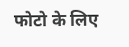फोटो के लिए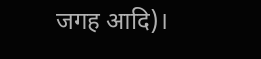जगह आदि)।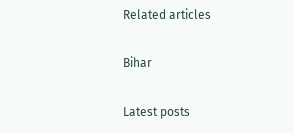Related articles

Bihar

Latest posts